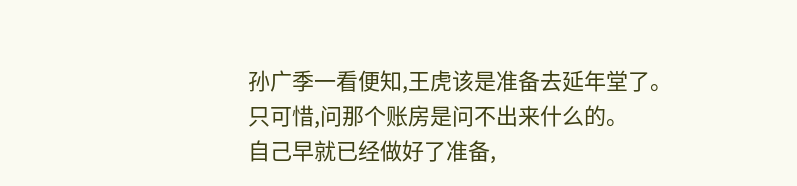孙广季一看便知,王虎该是准备去延年堂了。
只可惜,问那个账房是问不出来什么的。
自己早就已经做好了准备,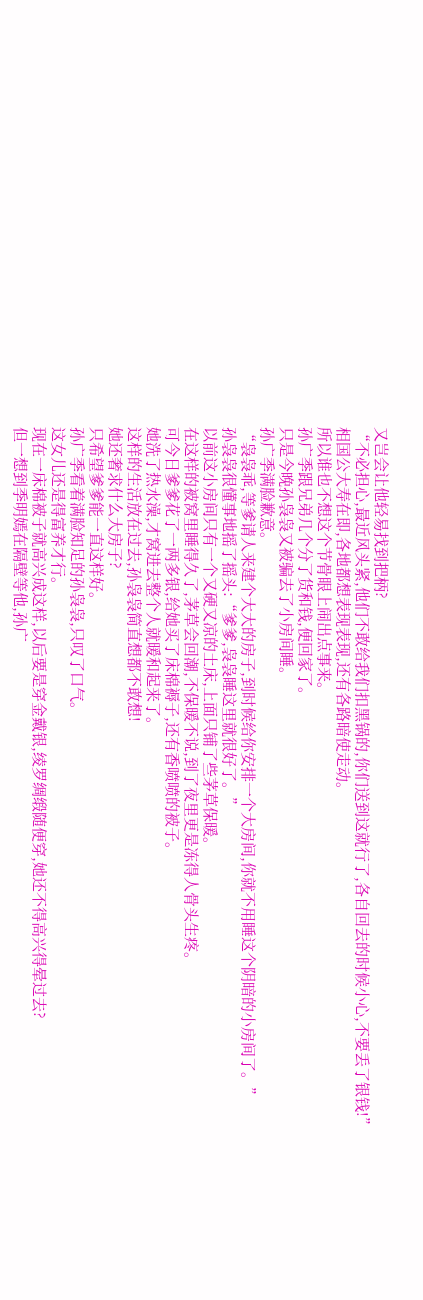又岂会让他轻易找到把柄?
“不必担心,最近风头紧,他们不敢给我们扣黑锅的,你们送到这就行了,各自回去的时候小心,不要丢了银钱!”
相国公大寿在即,各地都想表现表现,还有各路暗使走动。
所以谁也不想这个节骨眼上闹出点事来。
孙广季跟兄弟几个分了货和钱,便回家了。
只是今晚孙袅袅又被骗去了小房间睡。
孙广季满脸歉意。
“袅袅乖,等爹请人来建个大大的房子,到时候给你安排一个大房间,你就不用睡这个阴暗的小房间了。”
孙袅袅很懂事地摇了摇头:“爹爹,袅袅睡这里就很好了。”
以前这小房间只有一个又硬又凉的土床,上面只铺了些茅草保暖。
在这样的被窝里睡得久了,茅草会回潮,不保暖不说,到了夜里更是冻得人骨头生疼。
可今日爹爹花了一两多银,给她买了床棉褥子,还有香喷喷的被子。
她洗了热水澡,才窝进去整个人就暖和起来了。
这样的生活放在过去,孙袅袅简直想都不敢想!
她还奢求什么大房子?
只希望爹爹能一直这样好。
孙广季看着满脸知足的孙袅袅,只叹了口气。
这女儿还是得富养才行。
现在一床棉被子就高兴成这样,以后要是穿金戴银,绫罗绸缎随便穿,她还不得高兴得晕过去?
但一想到季明嫣在隔壁等他,孙广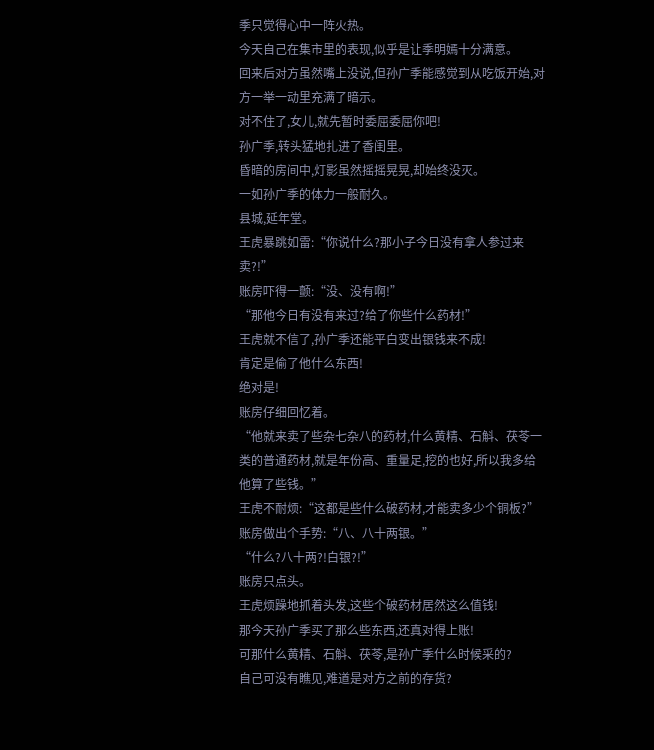季只觉得心中一阵火热。
今天自己在集市里的表现,似乎是让季明嫣十分满意。
回来后对方虽然嘴上没说,但孙广季能感觉到从吃饭开始,对方一举一动里充满了暗示。
对不住了,女儿,就先暂时委屈委屈你吧!
孙广季,转头猛地扎进了香闺里。
昏暗的房间中,灯影虽然摇摇晃晃,却始终没灭。
一如孙广季的体力一般耐久。
县城,延年堂。
王虎暴跳如雷:“你说什么?那小子今日没有拿人参过来卖?!”
账房吓得一颤:“没、没有啊!”
“那他今日有没有来过?给了你些什么药材!”
王虎就不信了,孙广季还能平白变出银钱来不成!
肯定是偷了他什么东西!
绝对是!
账房仔细回忆着。
“他就来卖了些杂七杂八的药材,什么黄精、石斛、茯苓一类的普通药材,就是年份高、重量足,挖的也好,所以我多给他算了些钱。”
王虎不耐烦:“这都是些什么破药材,才能卖多少个铜板?”
账房做出个手势:“八、八十两银。”
“什么?八十两?!白银?!”
账房只点头。
王虎烦躁地抓着头发,这些个破药材居然这么值钱!
那今天孙广季买了那么些东西,还真对得上账!
可那什么黄精、石斛、茯苓,是孙广季什么时候采的?
自己可没有瞧见,难道是对方之前的存货?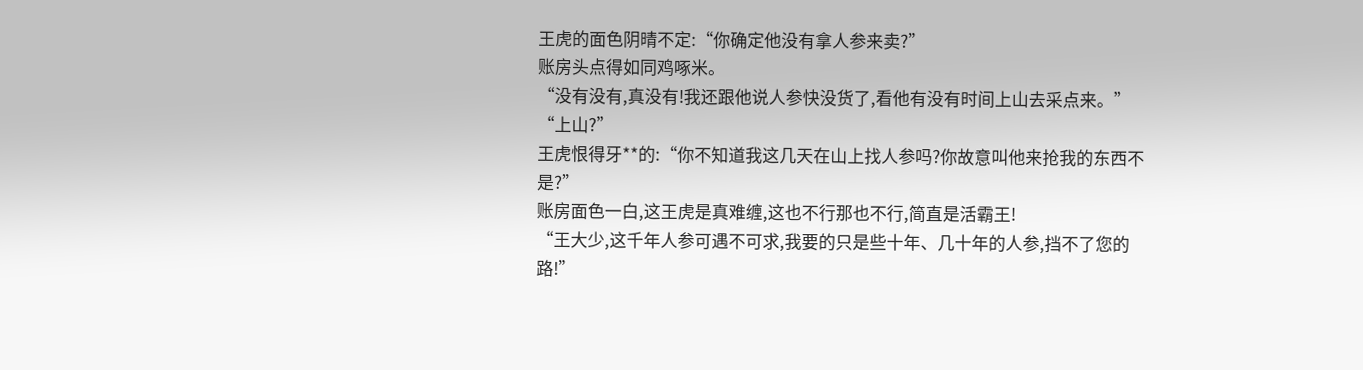王虎的面色阴晴不定:“你确定他没有拿人参来卖?”
账房头点得如同鸡啄米。
“没有没有,真没有!我还跟他说人参快没货了,看他有没有时间上山去采点来。”
“上山?”
王虎恨得牙**的:“你不知道我这几天在山上找人参吗?你故意叫他来抢我的东西不是?”
账房面色一白,这王虎是真难缠,这也不行那也不行,简直是活霸王!
“王大少,这千年人参可遇不可求,我要的只是些十年、几十年的人参,挡不了您的路!”